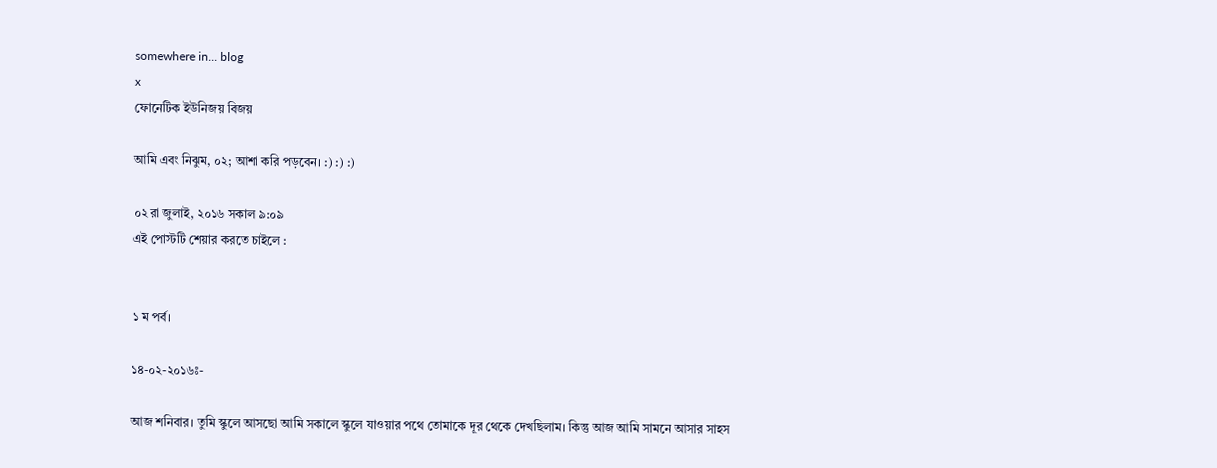somewhere in... blog
x
ফোনেটিক ইউনিজয় বিজয়

আমি এবং নিঝুম, ০২; আশা করি পড়বেন। :) :) :)

০২ রা জুলাই, ২০১৬ সকাল ৯:০৯
এই পোস্টটি শেয়ার করতে চাইলে :


১ ম পর্ব।

১৪-০২-২০১৬ঃ-

আজ শনিবার। তুমি স্কুলে আসছো আমি সকালে স্কুলে যাওয়ার পথে তোমাকে দূর থেকে দেখছিলাম। কিন্তু আজ আমি সামনে আসার সাহস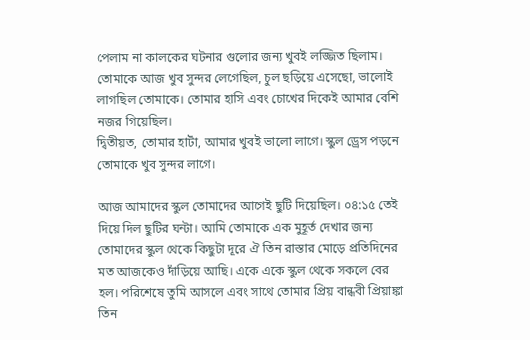পেলাম না কালকের ঘটনার গুলোর জন্য খুবই লজ্জিত ছিলাম। তোমাকে আজ খুব সুন্দর লেগেছিল, চুল ছড়িয়ে এসেছো, ভালোই লাগছিল তোমাকে। তোমার হাসি এবং চোখের দিকেই আমার বেশি নজর গিয়েছিল।
দ্বিতীয়ত, তোমার হাটাঁ, আমার খুবই ভালো লাগে। স্কুল ড্রেস পড়নে তোমাকে খুব সুন্দর লাগে।

আজ আমাদের স্কুল তোমাদের আগেই ছুটি দিয়েছিল। ০৪:১৫ তেই দিয়ে দিল ছুটির ঘন্টা। আমি তোমাকে এক মুহূর্ত দেখার জন্য তোমাদের স্কুল থেকে কিছুটা দূরে ঐ তিন রাস্তার মোড়ে প্রতিদিনের মত আজকেও দাঁড়িয়ে আছি। একে একে স্কুল থেকে সকলে বের হল। পরিশেষে তুমি আসলে এবং সাথে তোমার প্রিয় বান্ধবী প্রিয়াঙ্কা
তিন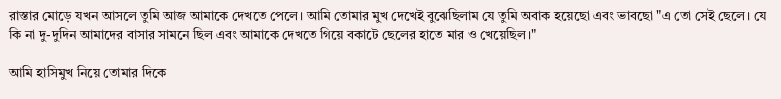রাস্তার মোড়ে যখন আসলে তুমি আজ আমাকে দেখতে পেলে। আমি তোমার মুখ দেখেই বুঝেছিলাম যে তুমি অবাক হয়েছো এবং ভাবছো "এ তো সেই ছেলে। যে কি না দু-দুদিন আমাদের বাসার সামনে ছিল এবং আমাকে দেখতে গিয়ে বকাটে ছেলের হাতে মার ও খেয়েছিল।"

আমি হাসিমুখ নিয়ে তোমার দিকে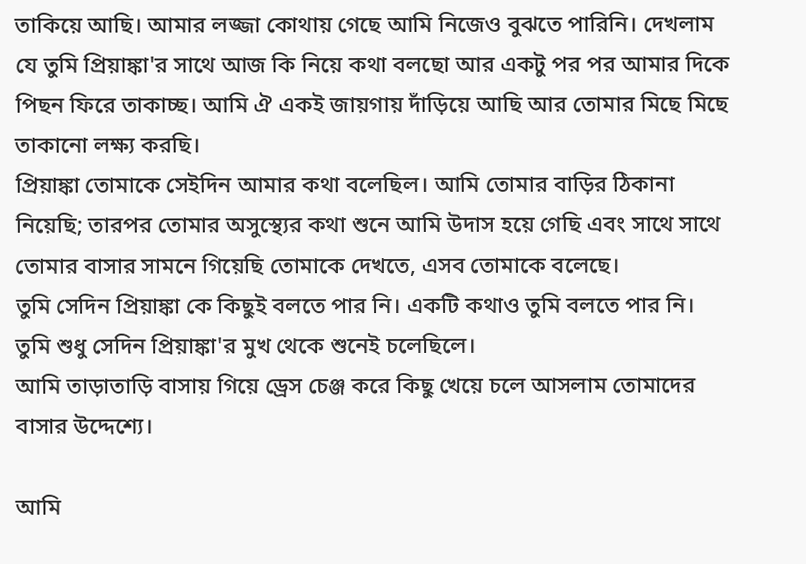তাকিয়ে আছি। আমার লজ্জা কোথায় গেছে আমি নিজেও বুঝতে পারিনি। দেখলাম যে তুমি প্রিয়াঙ্কা'র সাথে আজ কি নিয়ে কথা বলছো আর একটু পর পর আমার দিকে পিছন ফিরে তাকাচ্ছ। আমি ঐ একই জায়গায় দাঁড়িয়ে আছি আর তোমার মিছে মিছে তাকানো লক্ষ্য করছি।
প্রিয়াঙ্কা তোমাকে সেইদিন আমার কথা বলেছিল। আমি তোমার বাড়ির ঠিকানা নিয়েছি; তারপর তোমার অসুস্থ্যের কথা শুনে আমি উদাস হয়ে গেছি এবং সাথে সাথে তোমার বাসার সামনে গিয়েছি তোমাকে দেখতে, এসব তোমাকে বলেছে।
তুমি সেদিন প্রিয়াঙ্কা কে কিছুই বলতে পার নি। একটি কথাও তুমি বলতে পার নি। তুমি শুধু সেদিন প্রিয়াঙ্কা'র মুখ থেকে শুনেই চলেছিলে।
আমি তাড়াতাড়ি বাসায় গিয়ে ড্রেস চেঞ্জ করে কিছু খেয়ে চলে আসলাম তোমাদের বাসার উদ্দেশ্যে।

আমি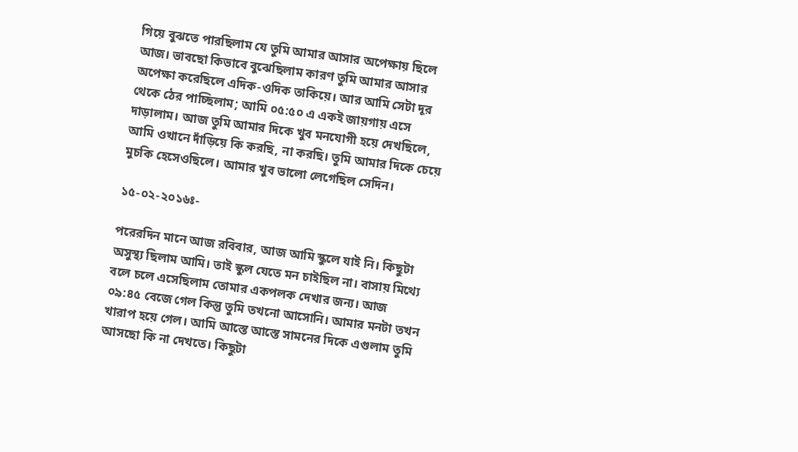গিয়ে বুঝতে পারছিলাম যে তুমি আমার আসার অপেক্ষায় ছিলে আজ। ভাবছো কিভাবে বুঝেছিলাম কারণ তুমি আমার আসার অপেক্ষা করেছিলে এদিক-ওদিক তাকিয়ে। আর আমি সেটা দূর থেকে ঠের পাচ্ছিলাম; আমি ০৫:৫০ এ একই জায়গায় এসে দাড়ালাম। আজ তুমি আমার দিকে খুব মনযোগী হয়ে দেখছিলে, আমি ওখানে দাঁড়িয়ে কি করছি, না করছি। তুমি আমার দিকে চেয়ে মুচকি হেসেওছিলে। আমার খুব ভালো লেগেছিল সেদিন।

১৫-০২-২০১৬ঃ-

পরেরদিন মানে আজ রবিবার, আজ আমি স্কুলে যাই নি। কিছুটা অসুস্থ্য ছিলাম আমি। তাই স্কুল যেতে মন চাইছিল না। বাসায় মিথ্যে বলে চলে এসেছিলাম তোমার একপলক দেখার জন্য। আজ ০৯:৪৫ বেজে গেল কিন্তু তুমি তখনো আসোনি। আমার মনটা তখন খারাপ হয়ে গেল। আমি আস্তে আস্তে সামনের দিকে এগুলাম তুমি আসছো কি না দেখতে। কিছুটা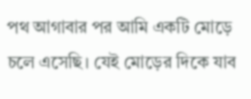পথ আগাবার পর আমি একটি মোড়ে চলে এসেছি। যেই মোড়ের দিকে যাব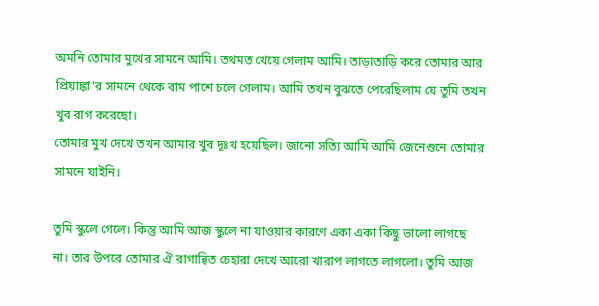অমনি তোমার মুখের সামনে আমি। তথমত খেয়ে গেলাম আমি। তাড়াতাড়ি করে তোমার আর প্রিয়াঙ্কা'র সামনে থেকে বাম পাশে চলে গেলাম। আমি তখন বুঝতে পেরেছিলাম যে তুমি তখন খুব রাগ করেছো।
তোমার মুখ দেখে তখন আমার খুব দূঃখ হয়েছিল। জানো সত্যি আমি আমি জেনেশুনে তোমার সামনে যাইনি।

তুমি স্কুলে গেলে। কিন্তু আমি আজ স্কুলে না যাওয়ার কারণে একা একা কিছু ভালো লাগছে না। তার উপরে তোমার ঐ রাগান্বিত চেহারা দেখে আরো খারাপ লাগতে লাগলো। তুমি আজ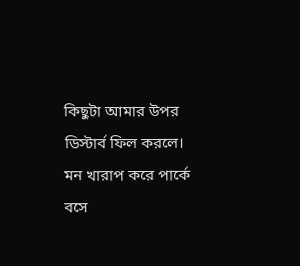কিছুটা আমার উপর ডিস্টার্ব ফিল করলে।
মন খারাপ করে পার্কে বসে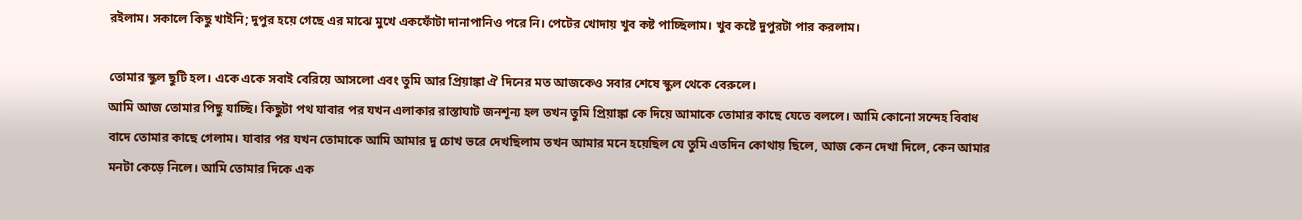রইলাম। সকালে কিছু খাইনি; দুপুর হয়ে গেছে এর মাঝে মুখে একফোঁটা দানাপানিও পরে নি। পেটের খোদায় খুব কষ্ট পাচ্ছিলাম। খুব কষ্টে দুপুরটা পার করলাম।

তোমার স্কুল ছুটি হল। একে একে সবাই বেরিয়ে আসলো এবং তুমি আর প্রিয়াঙ্কা ঐ দিনের মত আজকেও সবার শেষে স্কুল থেকে বেরুলে।
আমি আজ তোমার পিছু যাচ্ছি। কিছুটা পথ যাবার পর যখন এলাকার রাস্তাঘাট জনশূন্য হল তখন তুমি প্রিয়াঙ্কা কে দিয়ে আমাকে তোমার কাছে যেতে বললে। আমি কোনো সন্দেহ বিবাধ বাদে তোমার কাছে গেলাম। যাবার পর যখন তোমাকে আমি আমার দু চোখ ভরে দেখছিলাম তখন আমার মনে হয়েছিল যে তুমি এতদিন কোথায় ছিলে, আজ কেন দেখা দিলে, কেন আমার মনটা কেড়ে নিলে। আমি তোমার দিকে এক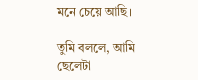মনে চেয়ে আছি।

তুমি বললে, আমি ছেলেটা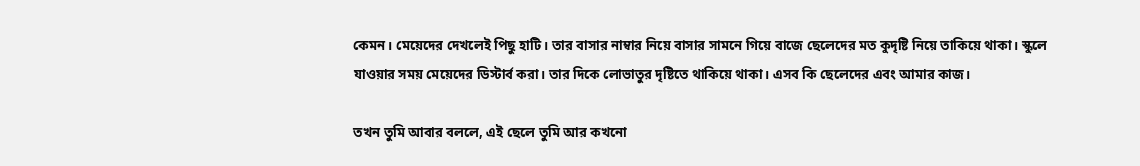কেমন। মেয়েদের দেখলেই পিছু হাটি। তার বাসার নাম্বার নিয়ে বাসার সামনে গিয়ে বাজে ছেলেদের মত কুদৃষ্টি নিয়ে তাকিয়ে থাকা। স্কুলে যাওয়ার সময় মেয়েদের ডিস্টার্ব করা। তার দিকে লোভাতুর দৃষ্টিতে থাকিয়ে থাকা। এসব কি ছেলেদের এবং আমার কাজ।

তখন তুমি আবার বললে, এই ছেলে তুমি আর কখনো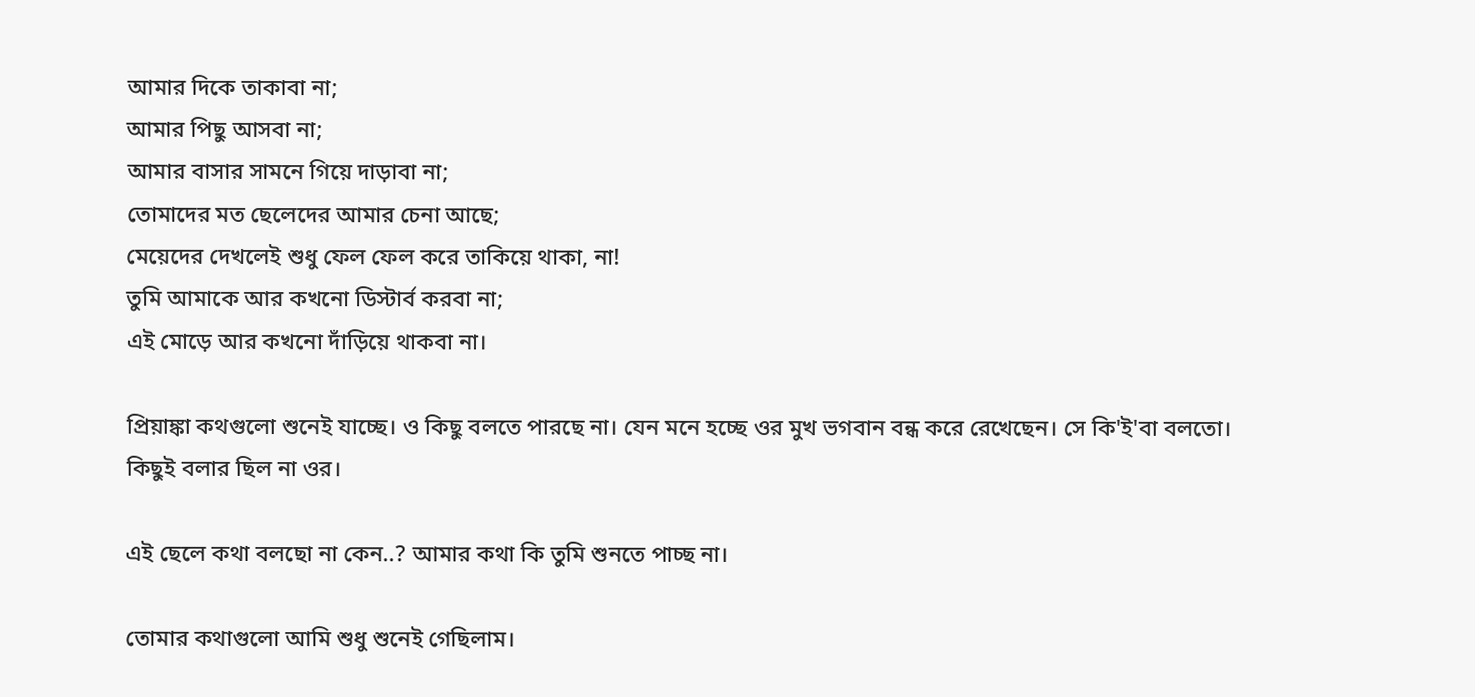আমার দিকে তাকাবা না;
আমার পিছু আসবা না;
আমার বাসার সামনে গিয়ে দাড়াবা না;
তোমাদের মত ছেলেদের আমার চেনা আছে;
মেয়েদের দেখলেই শুধু ফেল ফেল করে তাকিয়ে থাকা, না!
তুমি আমাকে আর কখনো ডিস্টার্ব করবা না;
এই মোড়ে আর কখনো দাঁড়িয়ে থাকবা না।

প্রিয়াঙ্কা কথগুলো শুনেই যাচ্ছে। ও কিছু বলতে পারছে না। যেন মনে হচ্ছে ওর মুখ ভগবান বন্ধ করে রেখেছেন। সে কি'ই'বা বলতো। কিছুই বলার ছিল না ওর।

এই ছেলে কথা বলছো না কেন..? আমার কথা কি তুমি শুনতে পাচ্ছ না।

তোমার কথাগুলো আমি শুধু শুনেই গেছিলাম।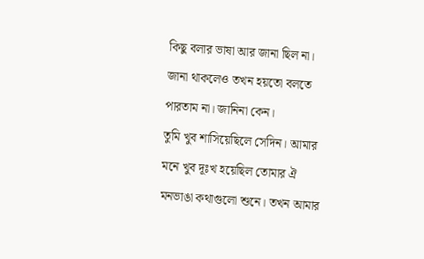কিছু বলার ভাষা আর জানা ছিল না। জানা থাকলেও তখন হয়তো বলতে পারতাম না। জানিনা কেন।
তুমি খুব শাসিয়েছিলে সেদিন। আমার মনে খুব দূঃখ হয়েছিল তোমার ঐ মনভাঙা কথাগুলো শুনে। তখন আমার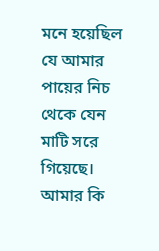মনে হয়েছিল যে আমার পায়ের নিচ থেকে যেন মাটি সরে গিয়েছে। আমার কি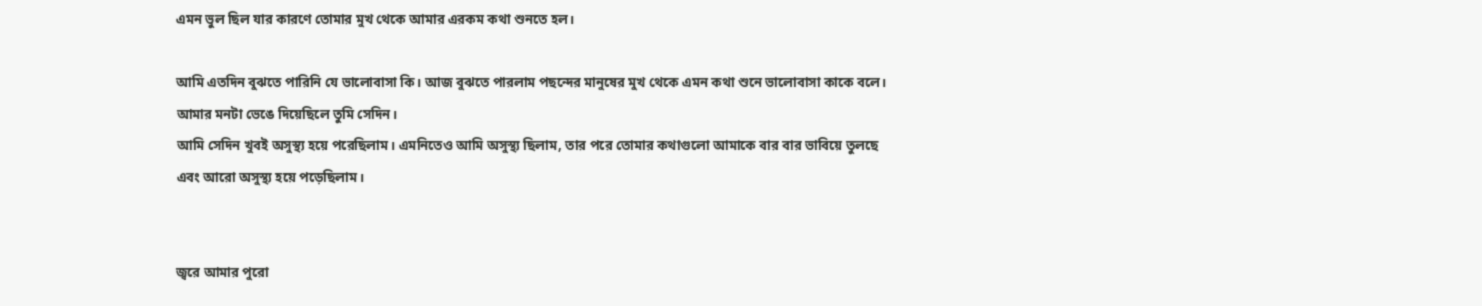এমন ভুল ছিল যার কারণে তোমার মুখ থেকে আমার এরকম কথা শুনতে হল।

আমি এতদিন বুঝতে পারিনি যে ভালোবাসা কি। আজ বুঝতে পারলাম পছন্দের মানুষের মুখ থেকে এমন কথা শুনে ভালোবাসা কাকে বলে। আমার মনটা ভেঙে দিয়েছিলে তুমি সেদিন।
আমি সেদিন খুবই অসুস্থ্য হয়ে পরেছিলাম। এমনিতেও আমি অসুস্থ্য ছিলাম, তার পরে তোমার কথাগুলো আমাকে বার বার ভাবিয়ে তুলছে এবং আরো অসুস্থ্য হয়ে পড়েছিলাম।


জ্বরে আমার পুরো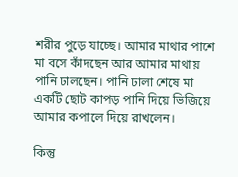শরীর পুড়ে যাচ্ছে। আমার মাথার পাশে মা বসে কাঁদছেন আর আমার মাথায় পানি ঢালছেন। পানি ঢালা শেষে মা একটি ছোট কাপড় পানি দিয়ে ভিজিয়ে আমার কপালে দিয়ে রাখলেন।

কিন্তু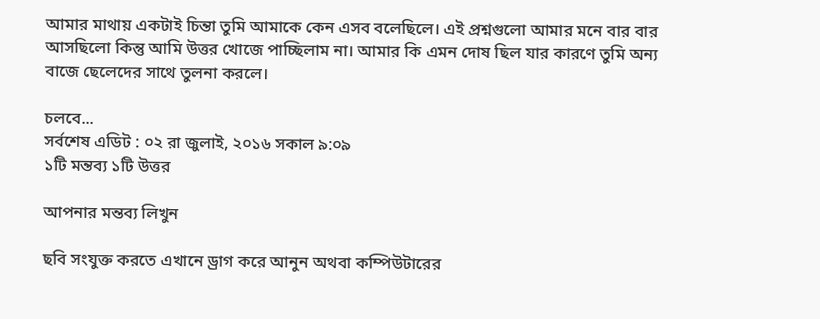আমার মাথায় একটাই চিন্তা তুমি আমাকে কেন এসব বলেছিলে। এই প্রশ্নগুলো আমার মনে বার বার আসছিলো কিন্তু আমি উত্তর খোজে পাচ্ছিলাম না। আমার কি এমন দোষ ছিল যার কারণে তুমি অন্য বাজে ছেলেদের সাথে তুলনা করলে।

চলবে...
সর্বশেষ এডিট : ০২ রা জুলাই, ২০১৬ সকাল ৯:০৯
১টি মন্তব্য ১টি উত্তর

আপনার মন্তব্য লিখুন

ছবি সংযুক্ত করতে এখানে ড্রাগ করে আনুন অথবা কম্পিউটারের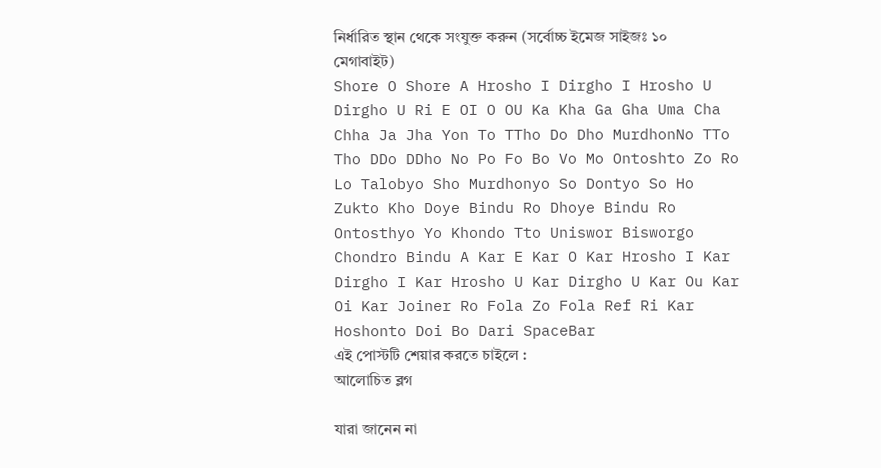নির্ধারিত স্থান থেকে সংযুক্ত করুন (সর্বোচ্চ ইমেজ সাইজঃ ১০ মেগাবাইট)
Shore O Shore A Hrosho I Dirgho I Hrosho U Dirgho U Ri E OI O OU Ka Kha Ga Gha Uma Cha Chha Ja Jha Yon To TTho Do Dho MurdhonNo TTo Tho DDo DDho No Po Fo Bo Vo Mo Ontoshto Zo Ro Lo Talobyo Sho Murdhonyo So Dontyo So Ho Zukto Kho Doye Bindu Ro Dhoye Bindu Ro Ontosthyo Yo Khondo Tto Uniswor Bisworgo Chondro Bindu A Kar E Kar O Kar Hrosho I Kar Dirgho I Kar Hrosho U Kar Dirgho U Kar Ou Kar Oi Kar Joiner Ro Fola Zo Fola Ref Ri Kar Hoshonto Doi Bo Dari SpaceBar
এই পোস্টটি শেয়ার করতে চাইলে :
আলোচিত ব্লগ

যারা জানেন না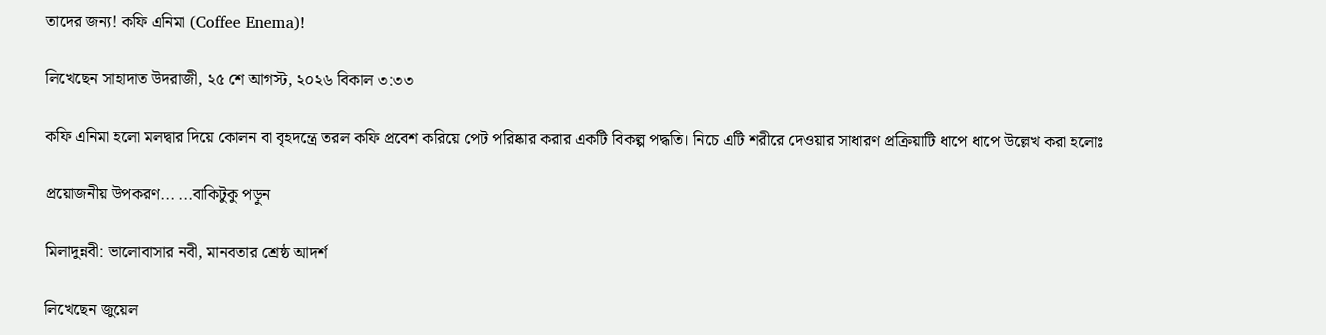তাদের জন্য! কফি এনিমা (Coffee Enema)!

লিখেছেন সাহাদাত উদরাজী, ২৫ শে আগস্ট, ২০২৬ বিকাল ৩:৩৩

কফি এনিমা হলো মলদ্বার দিয়ে কোলন বা বৃহদন্ত্রে তরল কফি প্রবেশ করিয়ে পেট পরিষ্কার করার একটি বিকল্প পদ্ধতি। নিচে এটি শরীরে দেওয়ার সাধারণ প্রক্রিয়াটি ধাপে ধাপে উল্লেখ করা হলোঃ

প্রয়োজনীয় উপকরণ... ...বাকিটুকু পড়ুন

মিলাদুন্নবী: ভালোবাসার নবী, মানবতার শ্রেষ্ঠ আদর্শ

লিখেছেন জুয়েল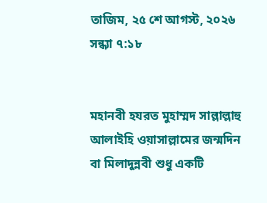তাজিম, ২৫ শে আগস্ট, ২০২৬ সন্ধ্যা ৭:১৮


মহানবী হযরত মুহাম্মদ সাল্লাল্লাহু আলাইহি ওয়াসাল্লামের জন্মদিন বা মিলাদুন্নবী শুধু একটি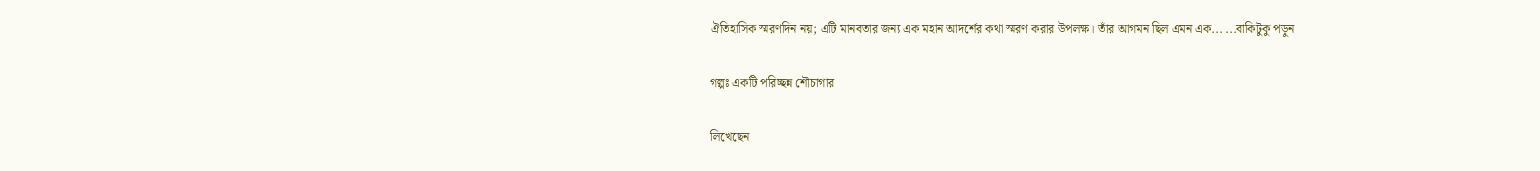ঐতিহাসিক স্মরণদিন নয়; এটি মানবতার জন্য এক মহান আদর্শের কথা স্মরণ করার উপলক্ষ। তাঁর আগমন ছিল এমন এক... ...বাকিটুকু পড়ুন

গল্পঃ একটি পরিচ্ছন্ন শৌচাগার

লিখেছেন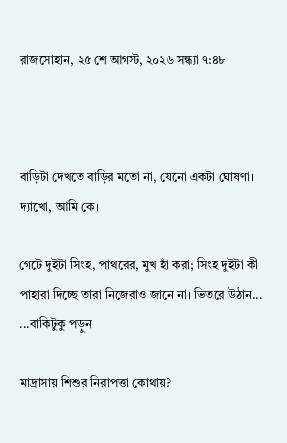রাজসোহান, ২৫ শে আগস্ট, ২০২৬ সন্ধ্যা ৭:৪৮



বাড়িটা দেখতে বাড়ির মতো না, যেনো একটা ঘোষণা। দ্যাখো, আমি কে।

গেটে দুইটা সিংহ, পাথরের, মুখ হাঁ করা; সিংহ দুইটা কী পাহারা দিচ্ছে তারা নিজেরাও জানে না। ভিতরে উঠান... ...বাকিটুকু পড়ুন

মাদ্রাসায় শিশুর নিরাপত্তা কোথায়?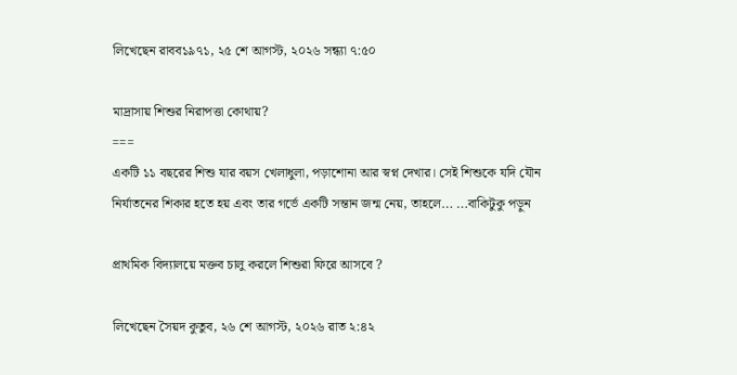লিখেছেন রাবব১৯৭১, ২৫ শে আগস্ট, ২০২৬ সন্ধ্যা ৭:৫০

মাদ্রাসায় শিশুর নিরাপত্তা কোথায়?
===
একটি ১১ বছরের শিশু যার বয়স খেলাধুলা, পড়াশোনা আর স্বপ্ন দেখার। সেই শিশুকে যদি যৌন নির্যাতনের শিকার হতে হয় এবং তার গর্ভে একটি সন্তান জন্ম নেয়, তাহলে... ...বাকিটুকু পড়ুন

প্রাথমিক বিদ্যালয়ে মক্তব চালু করলে শিশুরা ফিরে আসবে ?

লিখেছেন সৈয়দ কুতুব, ২৬ শে আগস্ট, ২০২৬ রাত ২:৪২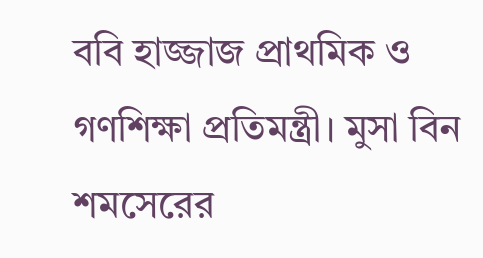ববি হাজ্জাজ প্রাথমিক ও গণশিক্ষা প্রতিমন্ত্রী। মুসা বিন শমসেরের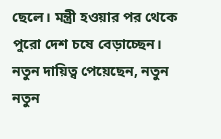ছেলে। মন্ত্রী হওয়ার পর থেকে পুরো দেশ চষে বেড়াচ্ছেন। নতুন দায়িত্ব পেয়েছেন, নতুন নতুন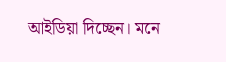আইডিয়া দিচ্ছেন। মনে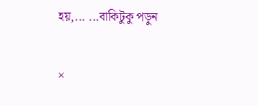হয়,... ...বাকিটুকু পড়ুন

×